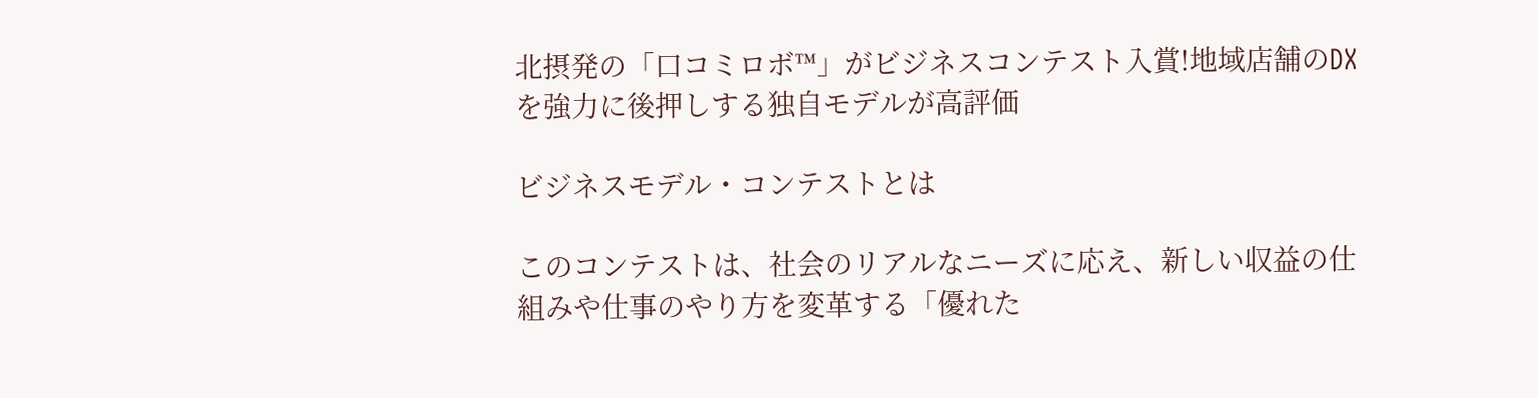北摂発の「口コミロボ™」がビジネスコンテスト入賞!地域店舗のDXを強力に後押しする独自モデルが高評価

ビジネスモデル・コンテストとは

このコンテストは、社会のリアルなニーズに応え、新しい収益の仕組みや仕事のやり方を変革する「優れた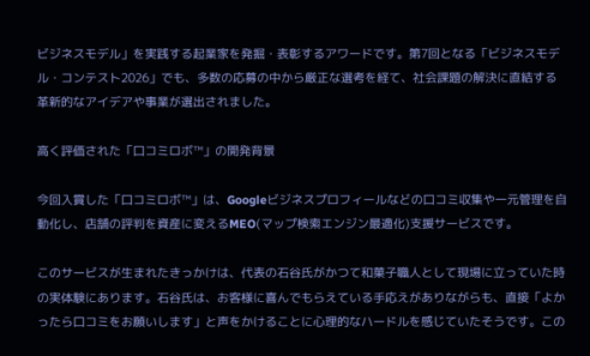ビジネスモデル」を実践する起業家を発掘・表彰するアワードです。第7回となる「ビジネスモデル・コンテスト2026」でも、多数の応募の中から厳正な選考を経て、社会課題の解決に直結する革新的なアイデアや事業が選出されました。

高く評価された「口コミロボ™」の開発背景

今回入賞した「口コミロボ™」は、Googleビジネスプロフィールなどの口コミ収集や一元管理を自動化し、店舗の評判を資産に変えるMEO(マップ検索エンジン最適化)支援サービスです。

このサービスが生まれたきっかけは、代表の石谷氏がかつて和菓子職人として現場に立っていた時の実体験にあります。石谷氏は、お客様に喜んでもらえている手応えがありながらも、直接「よかったら口コミをお願いします」と声をかけることに心理的なハードルを感じていたそうです。この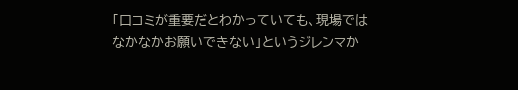「口コミが重要だとわかっていても、現場ではなかなかお願いできない」というジレンマか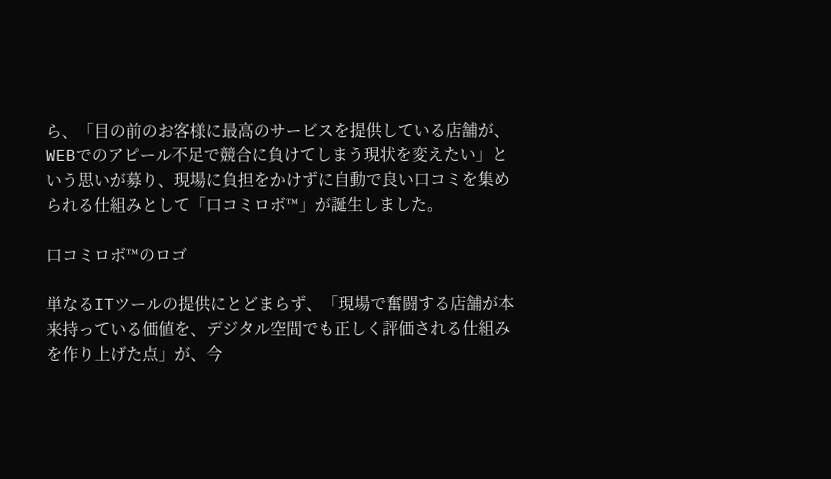ら、「目の前のお客様に最高のサービスを提供している店舗が、WEBでのアピール不足で競合に負けてしまう現状を変えたい」という思いが募り、現場に負担をかけずに自動で良い口コミを集められる仕組みとして「口コミロボ™」が誕生しました。

口コミロボ™のロゴ

単なるITツールの提供にとどまらず、「現場で奮闘する店舗が本来持っている価値を、デジタル空間でも正しく評価される仕組みを作り上げた点」が、今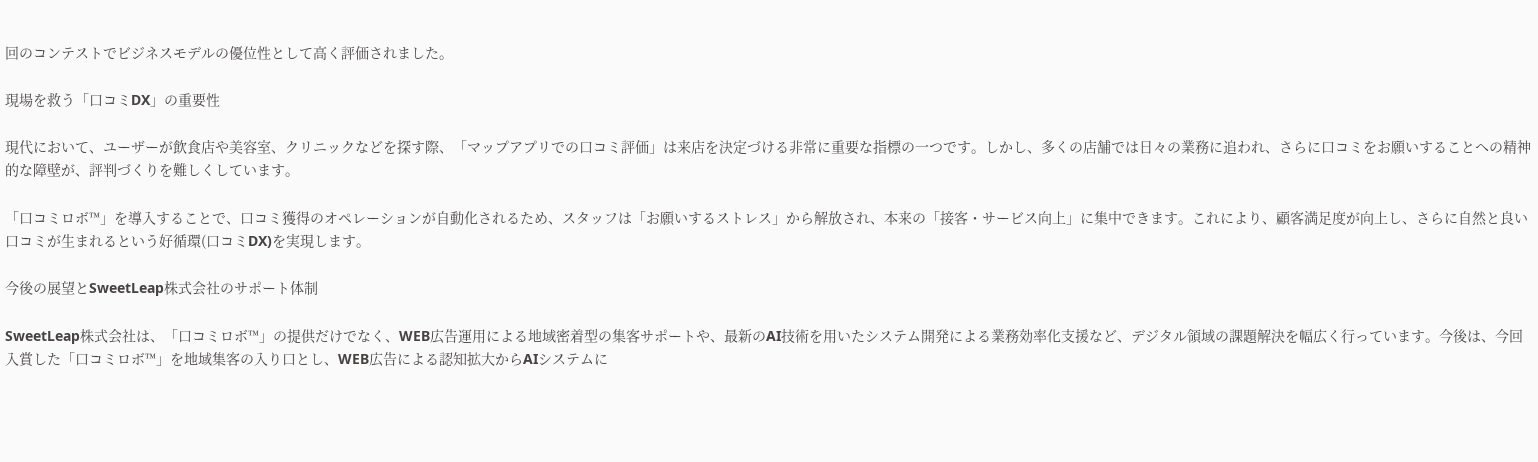回のコンテストでビジネスモデルの優位性として高く評価されました。

現場を救う「口コミDX」の重要性

現代において、ユーザーが飲食店や美容室、クリニックなどを探す際、「マップアプリでの口コミ評価」は来店を決定づける非常に重要な指標の一つです。しかし、多くの店舗では日々の業務に追われ、さらに口コミをお願いすることへの精神的な障壁が、評判づくりを難しくしています。

「口コミロボ™」を導入することで、口コミ獲得のオペレーションが自動化されるため、スタッフは「お願いするストレス」から解放され、本来の「接客・サービス向上」に集中できます。これにより、顧客満足度が向上し、さらに自然と良い口コミが生まれるという好循環(口コミDX)を実現します。

今後の展望とSweetLeap株式会社のサポート体制

SweetLeap株式会社は、「口コミロボ™」の提供だけでなく、WEB広告運用による地域密着型の集客サポートや、最新のAI技術を用いたシステム開発による業務効率化支援など、デジタル領域の課題解決を幅広く行っています。今後は、今回入賞した「口コミロボ™」を地域集客の入り口とし、WEB広告による認知拡大からAIシステムに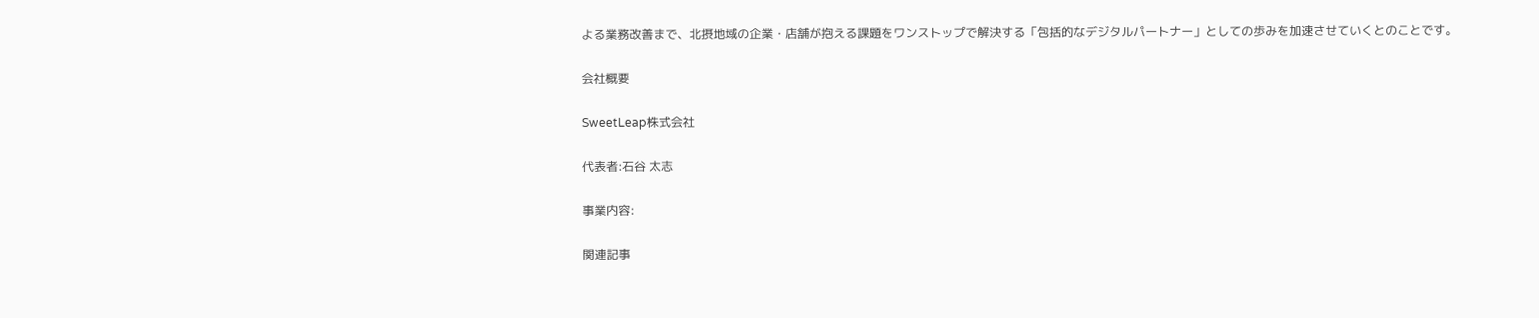よる業務改善まで、北摂地域の企業・店舗が抱える課題をワンストップで解決する「包括的なデジタルパートナー」としての歩みを加速させていくとのことです。

会社概要

SweetLeap株式会社

代表者:石谷 太志

事業内容:

関連記事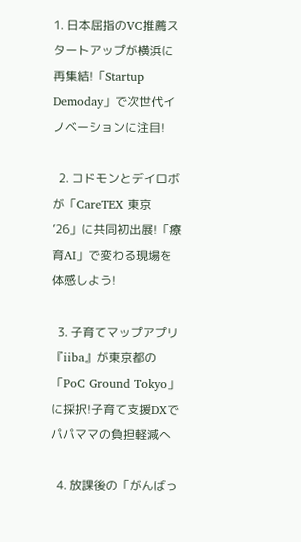1. 日本屈指のVC推薦スタートアップが横浜に再集結!「Startup Demoday」で次世代イノベーションに注目!

  2. コドモンとデイロボが「CareTEX 東京 ’26」に共同初出展!「療育AI」で変わる現場を体感しよう!

  3. 子育てマップアプリ『iiba』が東京都の「PoC Ground Tokyo」に採択!子育て支援DXでパパママの負担軽減へ

  4. 放課後の「がんばっ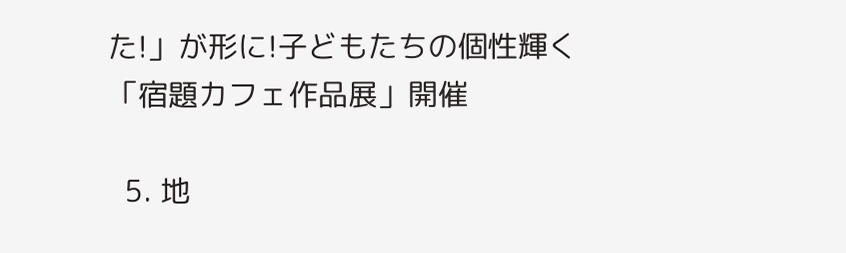た!」が形に!子どもたちの個性輝く「宿題カフェ作品展」開催

  5. 地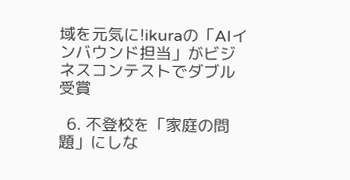域を元気に!ikuraの「AIインバウンド担当」がビジネスコンテストでダブル受賞

  6. 不登校を「家庭の問題」にしな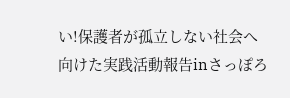い!保護者が孤立しない社会へ向けた実践活動報告inさっぽろ